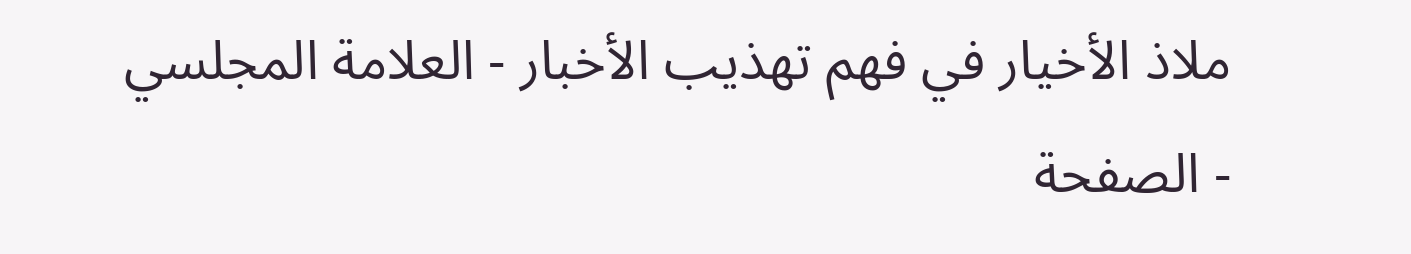ملاذ الأخيار في فهم تهذيب الأخبار - العلامة المجلسي - الصفحة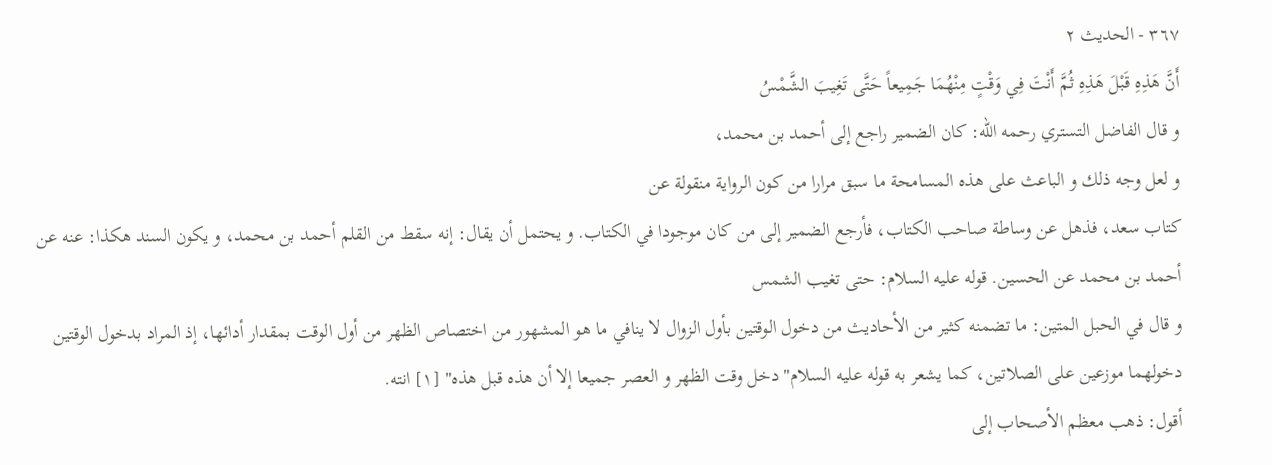٣٦٧ - الحديث ٢
أَنَّ هَذِهِ قَبْلَ هَذِهِ ثُمَّ أَنْتَ فِي وَقْتٍ مِنْهُمَا جَمِيعاً حَتَّى تَغِيبَ الشَّمْسُ
و قال الفاضل التستري رحمه الله: كان الضمير راجع إلى أحمد بن محمد،
و لعل وجه ذلك و الباعث على هذه المسامحة ما سبق مرارا من كون الرواية منقولة عن
كتاب سعد، فذهل عن وساطة صاحب الكتاب، فأرجع الضمير إلى من كان موجودا في الكتاب. و يحتمل أن يقال: إنه سقط من القلم أحمد بن محمد، و يكون السند هكذا: عنه عن أحمد بن محمد عن الحسين. قوله عليه السلام: حتى تغيب الشمس
و قال في الحبل المتين: ما تضمنه كثير من الأحاديث من دخول الوقتين بأول الزوال لا ينافي ما هو المشهور من اختصاص الظهر من أول الوقت بمقدار أدائها، إذ المراد بدخول الوقتين دخولهما موزعين على الصلاتين، كما يشعر به قوله عليه السلام" دخل وقت الظهر و العصر جميعا إلا أن هذه قبل هذه" [١] انته.
أقول: ذهب معظم الأصحاب إلى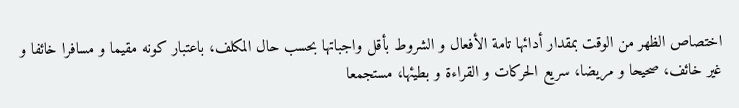اختصاص الظهر من الوقت بمقدار أدائها تامة الأفعال و الشروط بأقل واجباتها بحسب حال المكلف، باعتبار كونه مقيما و مسافرا خائفا و غير خائف، صحيحا و مريضا، سريع الحركات و القراءة و بطيئها، مستجمعا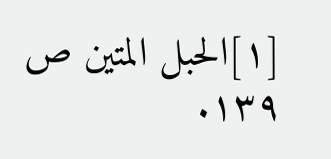[١]الحبل المتين ص ١٣٩.